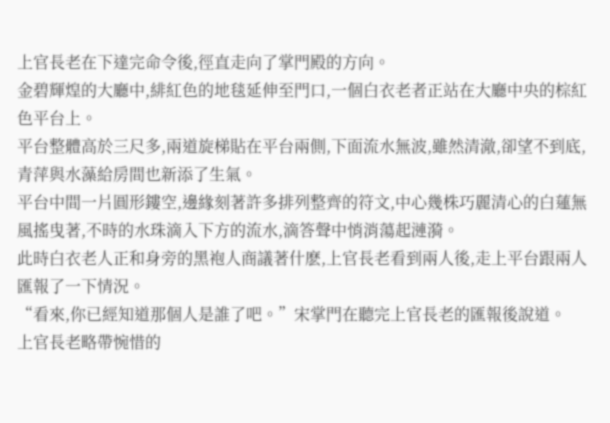上官長老在下達完命令後,徑直走向了掌門殿的方向。
金碧輝煌的大廳中,緋紅色的地毯延伸至門口,一個白衣老者正站在大廳中央的棕紅色平台上。
平台整體高於三尺多,兩道旋梯貼在平台兩側,下面流水無波,雖然清澈,卻望不到底,青萍與水藻給房間也新添了生氣。
平台中間一片圓形鏤空,邊緣刻著許多排列整齊的符文,中心幾株巧麗清心的白蓮無風搖曳著,不時的水珠滴入下方的流水,滴答聲中悄消蕩起漣漪。
此時白衣老人正和身旁的黑袍人商議著什麽,上官長老看到兩人後,走上平台跟兩人匯報了一下情況。
“看來,你已經知道那個人是誰了吧。”宋掌門在聽完上官長老的匯報後說道。
上官長老略帶惋惜的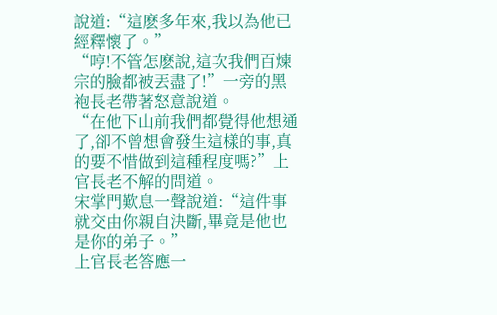說道:“這麽多年來,我以為他已經釋懷了。”
“哼!不管怎麽說,這次我們百煉宗的臉都被丟盡了!”一旁的黑袍長老帶著怒意說道。
“在他下山前我們都覺得他想通了,卻不曾想會發生這樣的事,真的要不惜做到這種程度嗎?”上官長老不解的問道。
宋掌門歎息一聲說道:“這件事就交由你親自決斷,畢竟是他也是你的弟子。”
上官長老答應一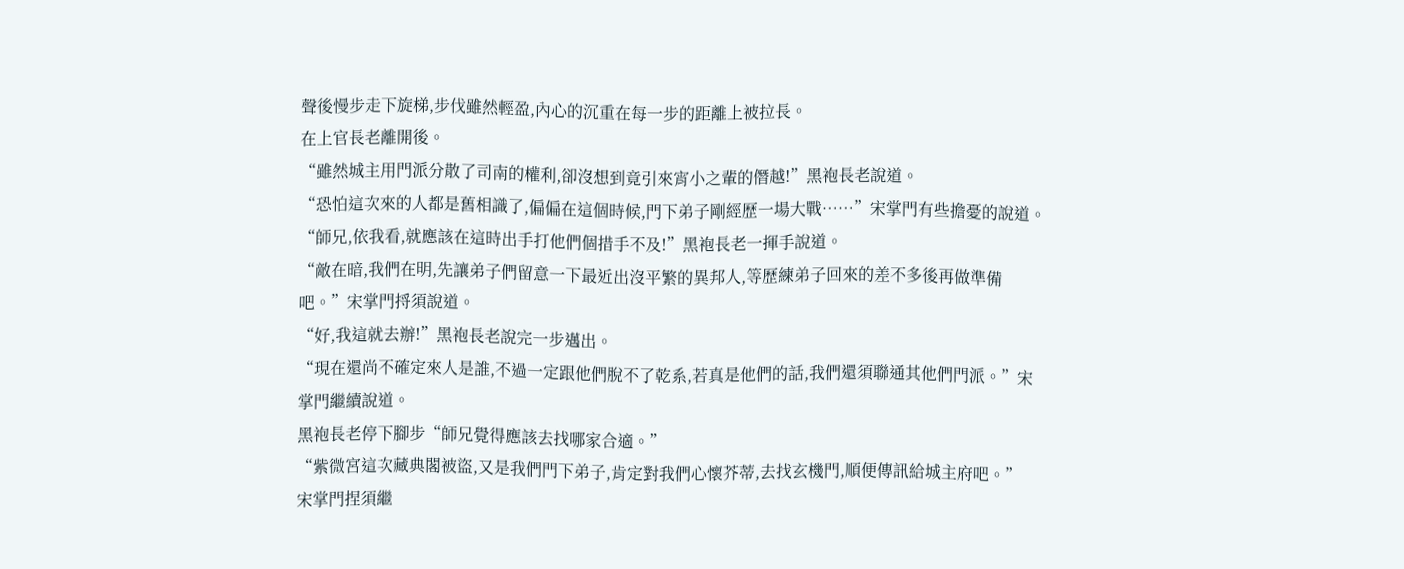聲後慢步走下旋梯,步伐雖然輕盈,內心的沉重在每一步的距離上被拉長。
在上官長老離開後。
“雖然城主用門派分散了司南的權利,卻沒想到竟引來宵小之輩的僭越!”黑袍長老說道。
“恐怕這次來的人都是舊相識了,偏偏在這個時候,門下弟子剛經歷一場大戰……”宋掌門有些擔憂的說道。
“師兄,依我看,就應該在這時出手打他們個措手不及!”黑袍長老一揮手說道。
“敵在暗,我們在明,先讓弟子們留意一下最近出沒平繁的異邦人,等歷練弟子回來的差不多後再做準備吧。”宋掌門捋須說道。
“好,我這就去辦!”黑袍長老說完一步邁出。
“現在還尚不確定來人是誰,不過一定跟他們脫不了乾系,若真是他們的話,我們還須聯通其他們門派。”宋掌門繼續說道。
黑袍長老停下腳步“師兄覺得應該去找哪家合適。”
“紫微宮這次藏典閣被盜,又是我們門下弟子,肯定對我們心懷芥蒂,去找玄機門,順便傳訊給城主府吧。”
宋掌門捏須繼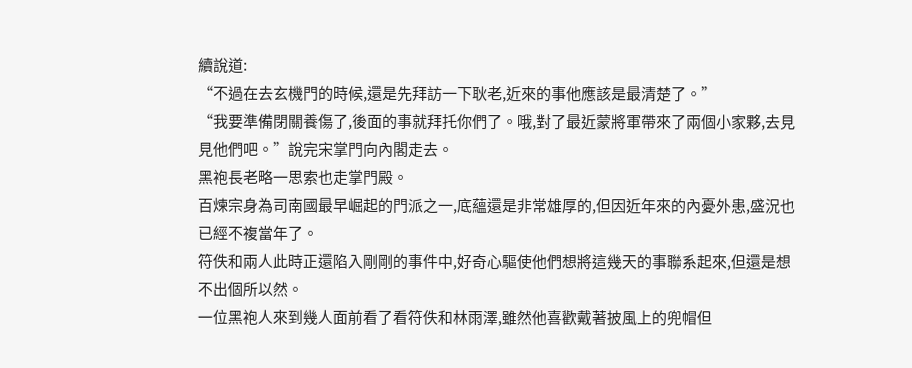續說道:
“不過在去玄機門的時候,還是先拜訪一下耿老,近來的事他應該是最清楚了。”
“我要準備閉關養傷了,後面的事就拜托你們了。哦,對了最近蒙將軍帶來了兩個小家夥,去見見他們吧。”說完宋掌門向內閣走去。
黑袍長老略一思索也走掌門殿。
百煉宗身為司南國最早崛起的門派之一,底蘊還是非常雄厚的,但因近年來的內憂外患,盛況也已經不複當年了。
符佚和兩人此時正還陷入剛剛的事件中,好奇心驅使他們想將這幾天的事聯系起來,但還是想不出個所以然。
一位黑袍人來到幾人面前看了看符佚和林雨澤,雖然他喜歡戴著披風上的兜帽但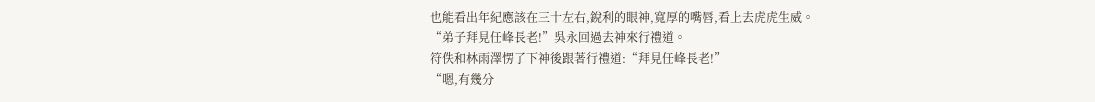也能看出年紀應該在三十左右,銳利的眼神,寬厚的嘴唇,看上去虎虎生威。
“弟子拜見任峰長老!”吳永回過去神來行禮道。
符佚和林雨澤愣了下神後跟著行禮道:“拜見任峰長老!”
“嗯,有幾分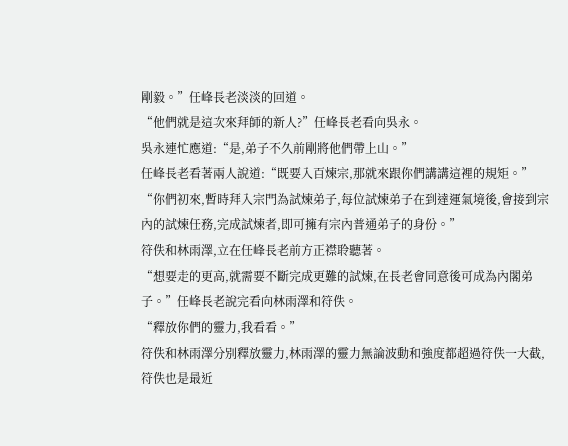剛毅。”任峰長老淡淡的回道。
“他們就是這次來拜師的新人?”任峰長老看向吳永。
吳永連忙應道:“是,弟子不久前剛將他們帶上山。”
任峰長老看著兩人說道:“既要入百煉宗,那就來跟你們講講這裡的規矩。”
“你們初來,暫時拜入宗門為試煉弟子,每位試煉弟子在到達運氣境後,會接到宗內的試煉任務,完成試煉者,即可擁有宗內普通弟子的身份。”
符佚和林雨澤,立在任峰長老前方正襟聆聽著。
“想要走的更高,就需要不斷完成更難的試煉,在長老會同意後可成為內閣弟子。”任峰長老說完看向林雨澤和符佚。
“釋放你們的靈力,我看看。”
符佚和林雨澤分別釋放靈力,林雨澤的靈力無論波動和強度都超過符佚一大截,符佚也是最近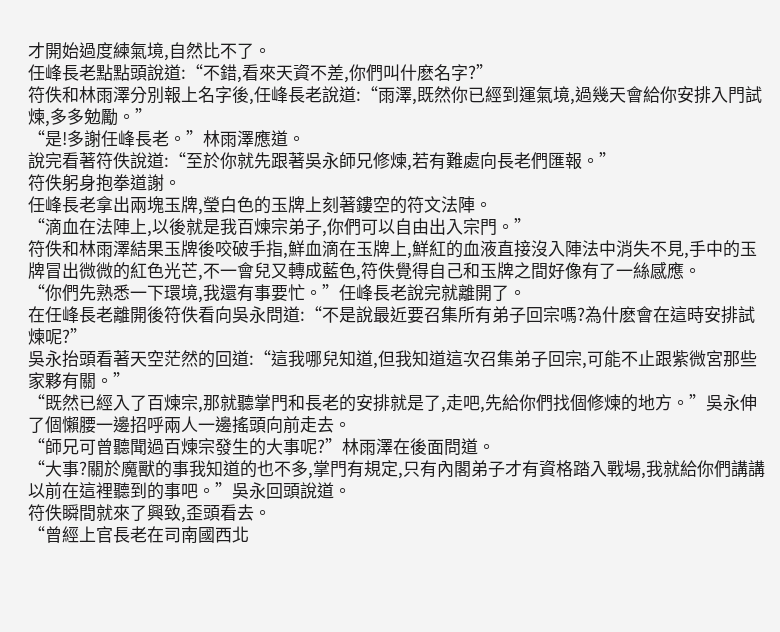才開始過度練氣境,自然比不了。
任峰長老點點頭說道:“不錯,看來天資不差,你們叫什麽名字?”
符佚和林雨澤分別報上名字後,任峰長老說道:“雨澤,既然你已經到運氣境,過幾天會給你安排入門試煉,多多勉勵。”
“是!多謝任峰長老。”林雨澤應道。
說完看著符佚說道:“至於你就先跟著吳永師兄修煉,若有難處向長老們匯報。”
符佚躬身抱拳道謝。
任峰長老拿出兩塊玉牌,瑩白色的玉牌上刻著鏤空的符文法陣。
“滴血在法陣上,以後就是我百煉宗弟子,你們可以自由出入宗門。”
符佚和林雨澤結果玉牌後咬破手指,鮮血滴在玉牌上,鮮紅的血液直接沒入陣法中消失不見,手中的玉牌冒出微微的紅色光芒,不一會兒又轉成藍色,符佚覺得自己和玉牌之間好像有了一絲感應。
“你們先熟悉一下環境,我還有事要忙。”任峰長老說完就離開了。
在任峰長老離開後符佚看向吳永問道:“不是說最近要召集所有弟子回宗嗎?為什麽會在這時安排試煉呢?”
吳永抬頭看著天空茫然的回道:“這我哪兒知道,但我知道這次召集弟子回宗,可能不止跟紫微宮那些家夥有關。”
“既然已經入了百煉宗,那就聽掌門和長老的安排就是了,走吧,先給你們找個修煉的地方。”吳永伸了個懶腰一邊招呼兩人一邊搖頭向前走去。
“師兄可曾聽聞過百煉宗發生的大事呢?”林雨澤在後面問道。
“大事?關於魔獸的事我知道的也不多,掌門有規定,只有內閣弟子才有資格踏入戰場,我就給你們講講以前在這裡聽到的事吧。”吳永回頭說道。
符佚瞬間就來了興致,歪頭看去。
“曾經上官長老在司南國西北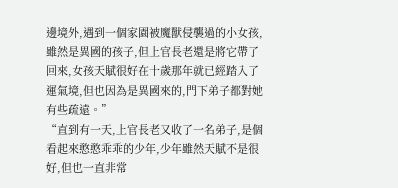邊境外,遇到一個家園被魔獸侵襲過的小女孩,雖然是異國的孩子,但上官長老還是將它帶了回來,女孩天賦很好在十歲那年就已經踏入了運氣境,但也因為是異國來的,門下弟子都對她有些疏遠。”
“直到有一天,上官長老又收了一名弟子,是個看起來憨憨乖乖的少年,少年雖然天賦不是很好,但也一直非常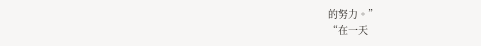的努力。”
“在一天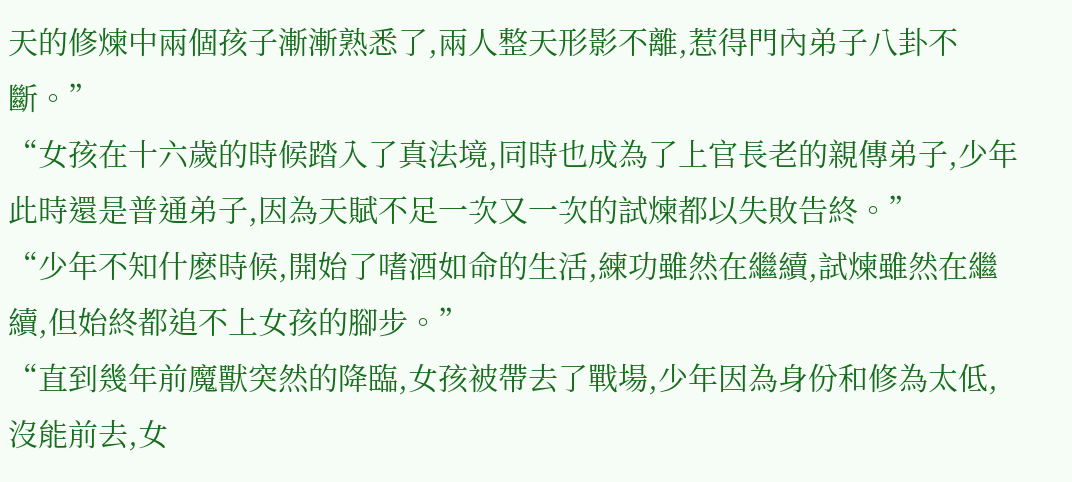天的修煉中兩個孩子漸漸熟悉了,兩人整天形影不離,惹得門內弟子八卦不斷。”
“女孩在十六歲的時候踏入了真法境,同時也成為了上官長老的親傳弟子,少年此時還是普通弟子,因為天賦不足一次又一次的試煉都以失敗告終。”
“少年不知什麽時候,開始了嗜酒如命的生活,練功雖然在繼續,試煉雖然在繼續,但始終都追不上女孩的腳步。”
“直到幾年前魔獸突然的降臨,女孩被帶去了戰場,少年因為身份和修為太低,沒能前去,女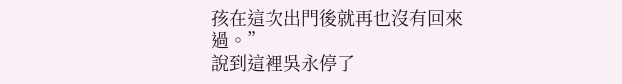孩在這次出門後就再也沒有回來過。”
說到這裡吳永停了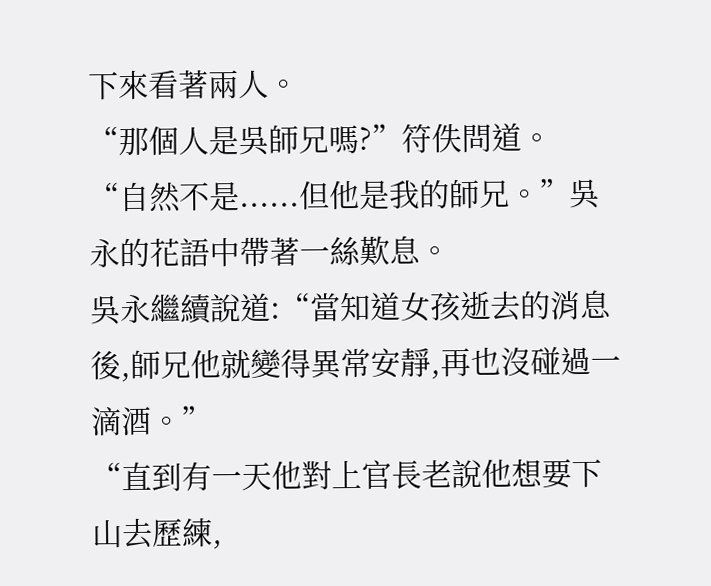下來看著兩人。
“那個人是吳師兄嗎?”符佚問道。
“自然不是......但他是我的師兄。”吳永的花語中帶著一絲歎息。
吳永繼續說道:“當知道女孩逝去的消息後,師兄他就變得異常安靜,再也沒碰過一滴酒。”
“直到有一天他對上官長老說他想要下山去歷練,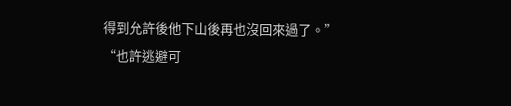得到允許後他下山後再也沒回來過了。”
“也許逃避可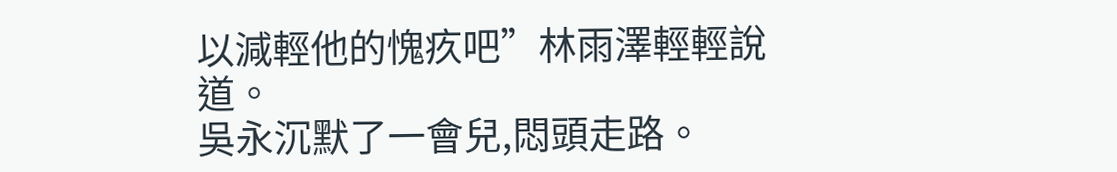以減輕他的愧疚吧”林雨澤輕輕說道。
吳永沉默了一會兒,悶頭走路。